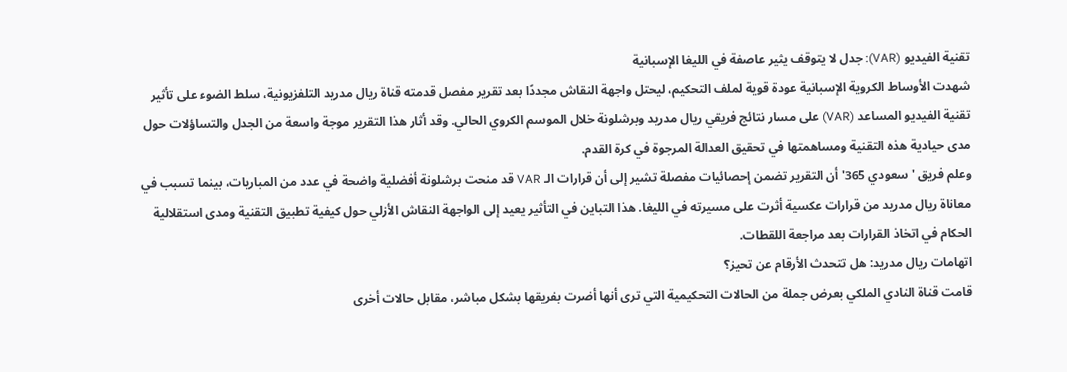تقنية الفيديو (VAR): جدل لا يتوقف يثير عاصفة في الليغا الإسبانية
شهدت الأوساط الكروية الإسبانية عودة قوية لملف التحكيم، ليحتل واجهة النقاش مجددًا بعد تقرير مفصل قدمته قناة ريال مدريد التلفزيونية، سلط الضوء على تأثير تقنية الفيديو المساعد (VAR) على مسار نتائج فريقي ريال مدريد وبرشلونة خلال الموسم الكروي الحالي. وقد أثار هذا التقرير موجة واسعة من الجدل والتساؤلات حول مدى حيادية هذه التقنية ومساهمتها في تحقيق العدالة المرجوة في كرة القدم.
وعلم فريق 'سعودي 365' أن التقرير تضمن إحصائيات مفصلة تشير إلى أن قرارات الـ VAR قد منحت برشلونة أفضلية واضحة في عدد من المباريات، بينما تسبب في معاناة ريال مدريد من قرارات عكسية أثرت على مسيرته في الليغا. هذا التباين في التأثير يعيد إلى الواجهة النقاش الأزلي حول كيفية تطبيق التقنية ومدى استقلالية الحكام في اتخاذ القرارات بعد مراجعة اللقطات.
اتهامات ريال مدريد: هل تتحدث الأرقام عن تحيز؟
قامت قناة النادي الملكي بعرض جملة من الحالات التحكيمية التي ترى أنها أضرت بفريقها بشكل مباشر، مقابل حالات أخرى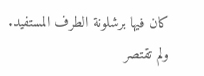كان فيها برشلونة الطرف المستفيد. ولم تقتصر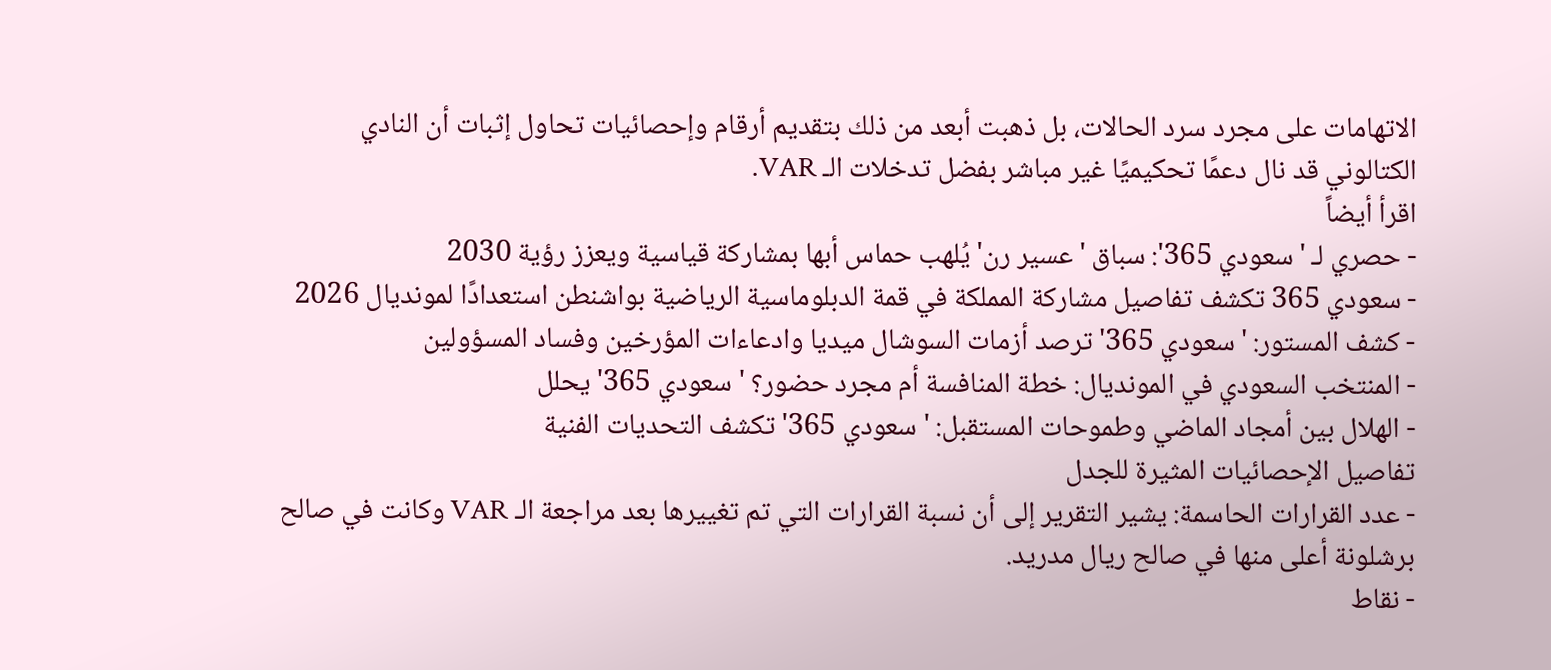الاتهامات على مجرد سرد الحالات، بل ذهبت أبعد من ذلك بتقديم أرقام وإحصائيات تحاول إثبات أن النادي الكتالوني قد نال دعمًا تحكيميًا غير مباشر بفضل تدخلات الـ VAR.
اقرأ أيضاً
- حصري لـ 'سعودي 365': سباق 'عسير رن' يُلهب حماس أبها بمشاركة قياسية ويعزز رؤية 2030
- سعودي 365 تكشف تفاصيل مشاركة المملكة في قمة الدبلوماسية الرياضية بواشنطن استعدادًا لمونديال 2026
- كشف المستور: 'سعودي 365' ترصد أزمات السوشال ميديا وادعاءات المؤرخين وفساد المسؤولين
- المنتخب السعودي في المونديال: خطة المنافسة أم مجرد حضور؟ 'سعودي 365' يحلل
- الهلال بين أمجاد الماضي وطموحات المستقبل: 'سعودي 365' تكشف التحديات الفنية
تفاصيل الإحصائيات المثيرة للجدل
- عدد القرارات الحاسمة: يشير التقرير إلى أن نسبة القرارات التي تم تغييرها بعد مراجعة الـ VAR وكانت في صالح برشلونة أعلى منها في صالح ريال مدريد.
- نقاط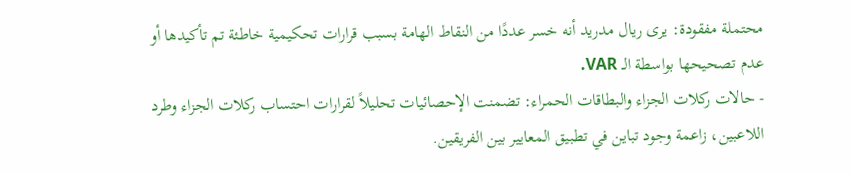محتملة مفقودة: يرى ريال مدريد أنه خسر عددًا من النقاط الهامة بسبب قرارات تحكيمية خاطئة تم تأكيدها أو عدم تصحيحها بواسطة الـ VAR.
- حالات ركلات الجزاء والبطاقات الحمراء: تضمنت الإحصائيات تحليلاً لقرارات احتساب ركلات الجزاء وطرد اللاعبين، زاعمة وجود تباين في تطبيق المعايير بين الفريقين.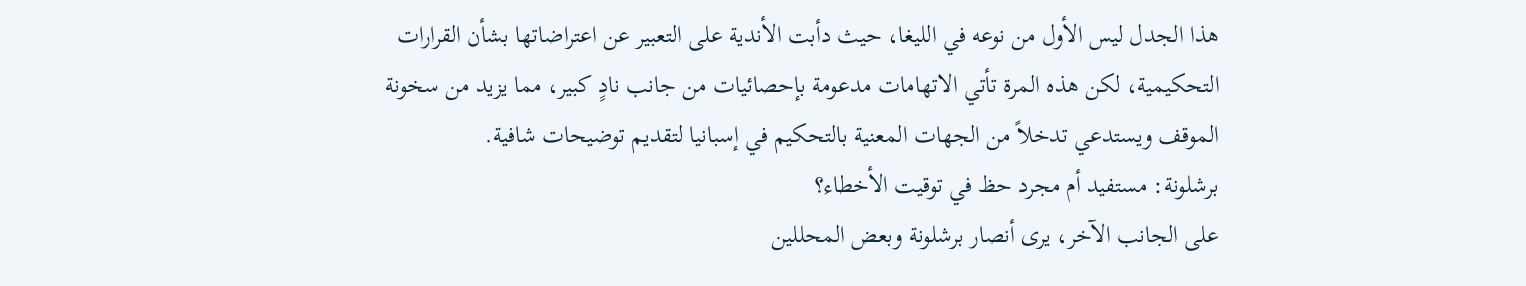هذا الجدل ليس الأول من نوعه في الليغا، حيث دأبت الأندية على التعبير عن اعتراضاتها بشأن القرارات التحكيمية، لكن هذه المرة تأتي الاتهامات مدعومة بإحصائيات من جانب نادٍ كبير، مما يزيد من سخونة الموقف ويستدعي تدخلاً من الجهات المعنية بالتحكيم في إسبانيا لتقديم توضيحات شافية.
برشلونة: مستفيد أم مجرد حظ في توقيت الأخطاء؟
على الجانب الآخر، يرى أنصار برشلونة وبعض المحللين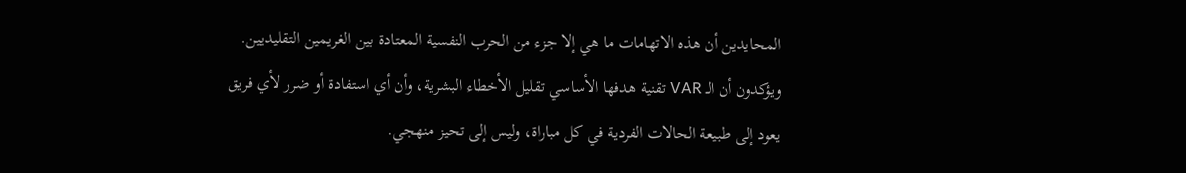المحايدين أن هذه الاتهامات ما هي إلا جزء من الحرب النفسية المعتادة بين الغريمين التقليديين. ويؤكدون أن الـ VAR تقنية هدفها الأساسي تقليل الأخطاء البشرية، وأن أي استفادة أو ضرر لأي فريق يعود إلى طبيعة الحالات الفردية في كل مباراة، وليس إلى تحيز منهجي.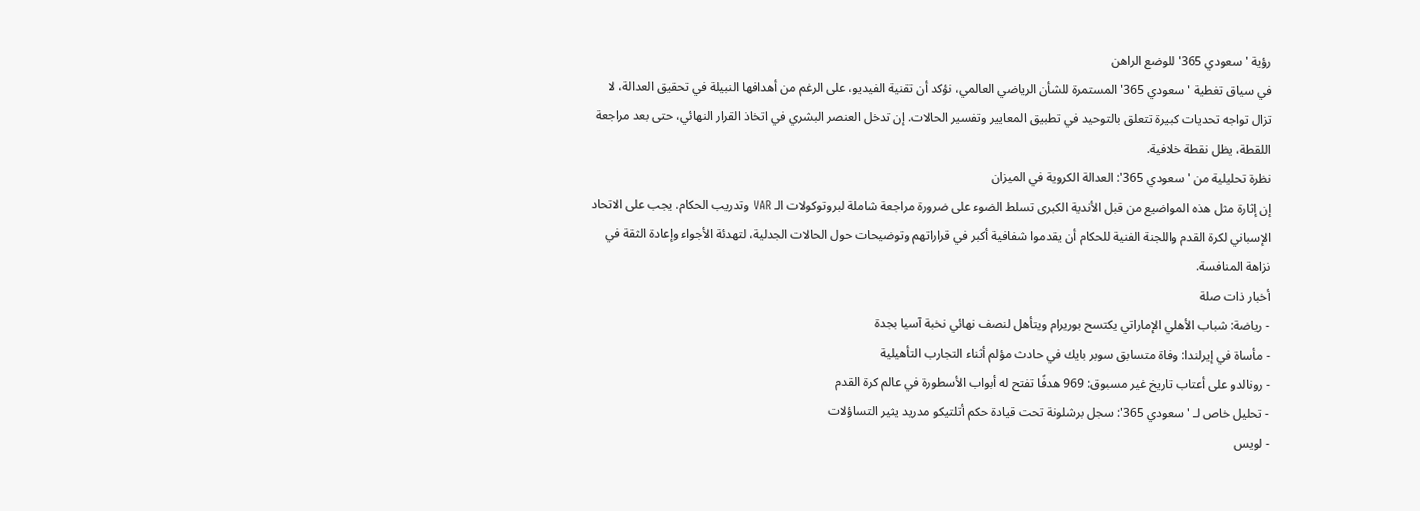رؤية 'سعودي 365' للوضع الراهن
في سياق تغطية 'سعودي 365' المستمرة للشأن الرياضي العالمي، نؤكد أن تقنية الفيديو، على الرغم من أهدافها النبيلة في تحقيق العدالة، لا تزال تواجه تحديات كبيرة تتعلق بالتوحيد في تطبيق المعايير وتفسير الحالات. إن تدخل العنصر البشري في اتخاذ القرار النهائي، حتى بعد مراجعة اللقطة، يظل نقطة خلافية.
نظرة تحليلية من 'سعودي 365': العدالة الكروية في الميزان
إن إثارة مثل هذه المواضيع من قبل الأندية الكبرى تسلط الضوء على ضرورة مراجعة شاملة لبروتوكولات الـ VAR وتدريب الحكام. يجب على الاتحاد الإسباني لكرة القدم واللجنة الفنية للحكام أن يقدموا شفافية أكبر في قراراتهم وتوضيحات حول الحالات الجدلية، لتهدئة الأجواء وإعادة الثقة في نزاهة المنافسة.
أخبار ذات صلة
- رياضة: شباب الأهلي الإماراتي يكتسح بوريرام ويتأهل لنصف نهائي نخبة آسيا بجدة
- مأساة في إيرلندا: وفاة متسابق سوبر بايك في حادث مؤلم أثناء التجارب التأهيلية
- رونالدو على أعتاب تاريخ غير مسبوق: 969 هدفًا تفتح له أبواب الأسطورة في عالم كرة القدم
- تحليل خاص لـ 'سعودي 365': سجل برشلونة تحت قيادة حكم أتلتيكو مدريد يثير التساؤلات
- لويس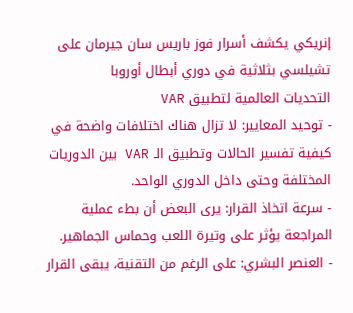إنريكي يكشف أسرار فوز باريس سان جيرمان على تشيلسي بثلاثية في دوري أبطال أوروبا
التحديات العالمية لتطبيق VAR
- توحيد المعايير: لا تزال هناك اختلافات واضحة في كيفية تفسير الحالات وتطبيق الـ VAR بين الدوريات المختلفة وحتى داخل الدوري الواحد.
- سرعة اتخاذ القرار: يرى البعض أن بطء عملية المراجعة يؤثر على وتيرة اللعب وحماس الجماهير.
- العنصر البشري: على الرغم من التقنية، يبقى القرار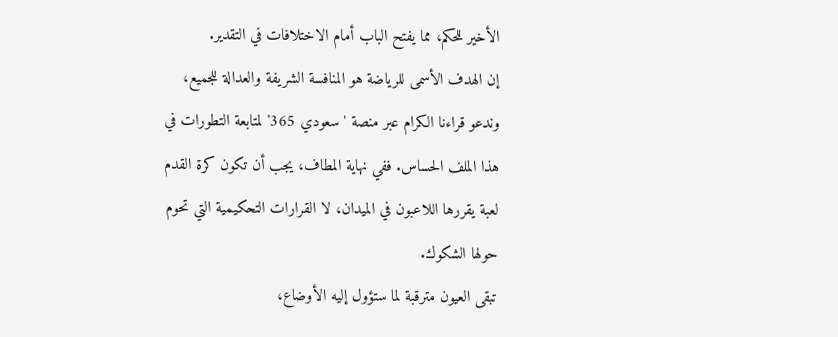الأخير للحكم، مما يفتح الباب أمام الاختلافات في التقدير.
إن الهدف الأسمى للرياضة هو المنافسة الشريفة والعدالة للجميع، وندعو قراءنا الكرام عبر منصة 'سعودي 365' لمتابعة التطورات في هذا الملف الحساس. ففي نهاية المطاف، يجب أن تكون كرة القدم لعبة يقررها اللاعبون في الميدان، لا القرارات التحكيمية التي تحوم حولها الشكوك.
تبقى العيون مترقبة لما ستؤول إليه الأوضاع،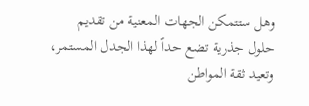وهل ستتمكن الجهات المعنية من تقديم حلول جذرية تضع حداً لهذا الجدل المستمر، وتعيد ثقة المواطن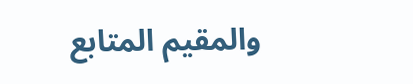والمقيم المتابع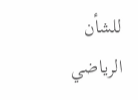للشأن الرياضي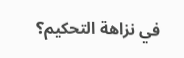في نزاهة التحكيم؟